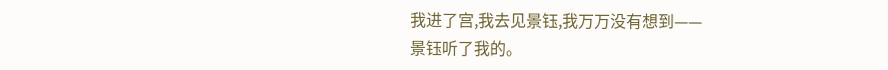我进了宫,我去见景钰,我万万没有想到——
景钰听了我的。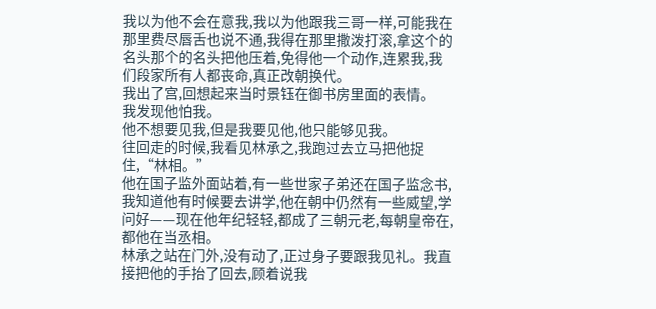我以为他不会在意我,我以为他跟我三哥一样,可能我在那里费尽唇舌也说不通,我得在那里撒泼打滚,拿这个的名头那个的名头把他压着,免得他一个动作,连累我,我们段家所有人都丧命,真正改朝换代。
我出了宫,回想起来当时景钰在御书房里面的表情。
我发现他怕我。
他不想要见我,但是我要见他,他只能够见我。
往回走的时候,我看见林承之,我跑过去立马把他捉住,“林相。”
他在国子监外面站着,有一些世家子弟还在国子监念书,我知道他有时候要去讲学,他在朝中仍然有一些威望,学问好——现在他年纪轻轻,都成了三朝元老,每朝皇帝在,都他在当丞相。
林承之站在门外,没有动了,正过身子要跟我见礼。我直接把他的手抬了回去,顾着说我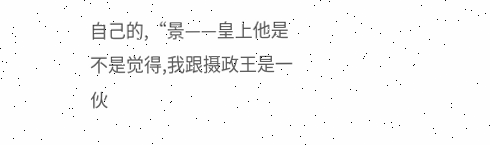自己的,“景——皇上他是不是觉得,我跟摄政王是一伙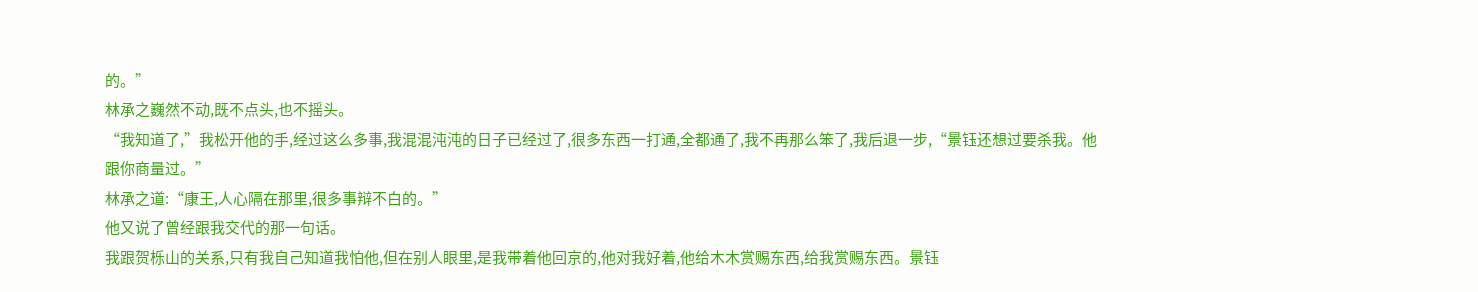的。”
林承之巍然不动,既不点头,也不摇头。
“我知道了,”我松开他的手,经过这么多事,我混混沌沌的日子已经过了,很多东西一打通,全都通了,我不再那么笨了,我后退一步,“景钰还想过要杀我。他跟你商量过。”
林承之道:“康王,人心隔在那里,很多事辩不白的。”
他又说了曾经跟我交代的那一句话。
我跟贺栎山的关系,只有我自己知道我怕他,但在别人眼里,是我带着他回京的,他对我好着,他给木木赏赐东西,给我赏赐东西。景钰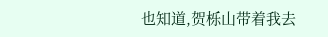也知道,贺栎山带着我去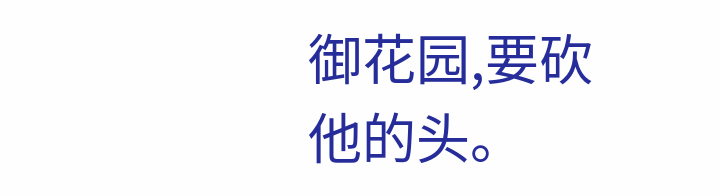御花园,要砍他的头。